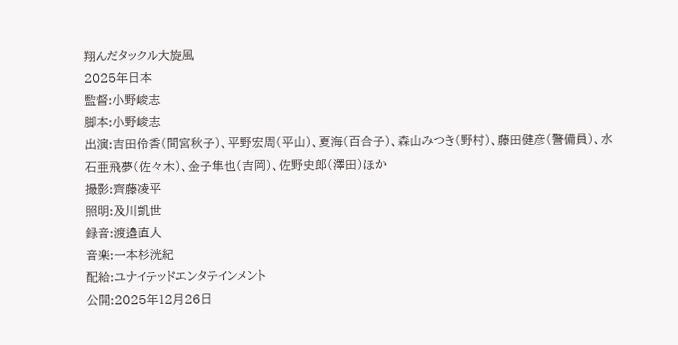翔んだタックル大旋風
2025年日本
監督:小野峻志
脚本:小野峻志
出演:吉田伶香(間宮秋子)、平野宏周(平山)、夏海(百合子)、森山みつき(野村)、藤田健彦(警備員)、水石亜飛夢(佐々木)、金子隼也(吉岡)、佐野史郎(澤田)ほか
撮影:齊藤凌平
照明:及川凱世
録音:渡邉直人
音楽:一本杉洸紀
配給:ユナイテッドエンタテインメント
公開:2025年12月26日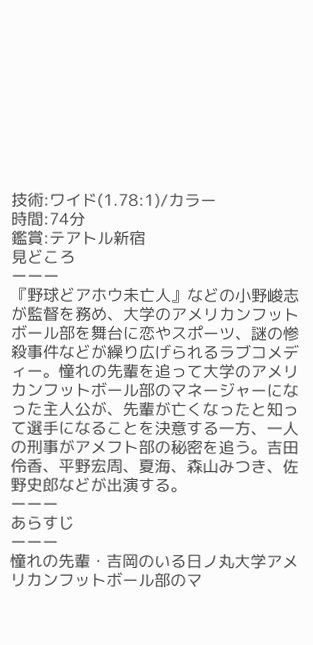技術:ワイド(1.78:1)/カラー
時間:74分
鑑賞:テアトル新宿
見どころ
ーーー
『野球どアホウ未亡人』などの小野峻志が監督を務め、大学のアメリカンフットボール部を舞台に恋やスポーツ、謎の惨殺事件などが繰り広げられるラブコメディー。憧れの先輩を追って大学のアメリカンフットボール部のマネージャーになった主人公が、先輩が亡くなったと知って選手になることを決意する一方、一人の刑事がアメフト部の秘密を追う。吉田伶香、平野宏周、夏海、森山みつき、佐野史郎などが出演する。
ーーー
あらすじ
ーーー
憧れの先輩・吉岡のいる日ノ丸大学アメリカンフットボール部のマ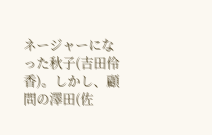ネージャーになった秋子(吉田伶香)。しかし、顧問の澤田(佐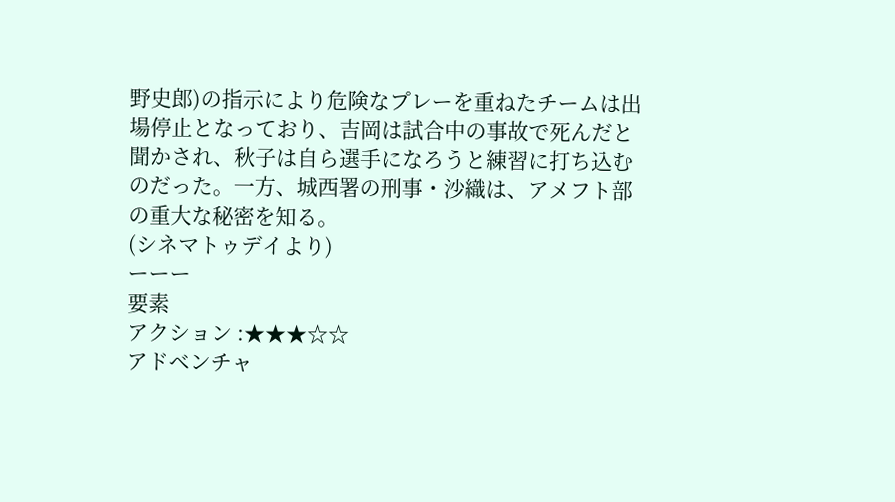野史郎)の指示により危険なプレーを重ねたチームは出場停止となっており、吉岡は試合中の事故で死んだと聞かされ、秋子は自ら選手になろうと練習に打ち込むのだった。一方、城西署の刑事・沙織は、アメフト部の重大な秘密を知る。
(シネマトゥデイより)
ーーー
要素
アクション :★★★☆☆
アドベンチャ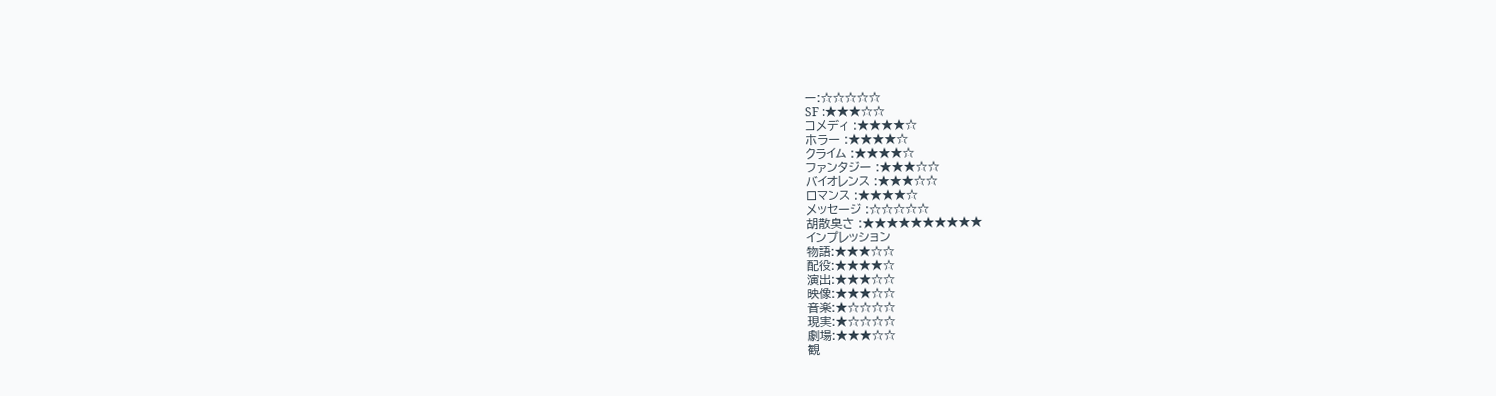ー:☆☆☆☆☆
SF :★★★☆☆
コメディ :★★★★☆
ホラー :★★★★☆
クライム :★★★★☆
ファンタジー :★★★☆☆
バイオレンス :★★★☆☆
ロマンス :★★★★☆
メッセージ :☆☆☆☆☆
胡散臭さ :★★★★★★★★★★
インプレッション
物語:★★★☆☆
配役:★★★★☆
演出:★★★☆☆
映像:★★★☆☆
音楽:★☆☆☆☆
現実:★☆☆☆☆
劇場:★★★☆☆
観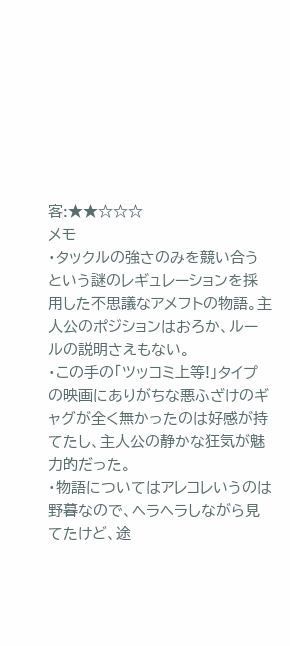客:★★☆☆☆
メモ
・タックルの強さのみを競い合うという謎のレギュレーションを採用した不思議なアメフトの物語。主人公のポジションはおろか、ルールの説明さえもない。
・この手の「ツッコミ上等!」タイプの映画にありがちな悪ふざけのギャグが全く無かったのは好感が持てたし、主人公の静かな狂気が魅力的だった。
・物語についてはアレコレいうのは野暮なので、ヘラヘラしながら見てたけど、途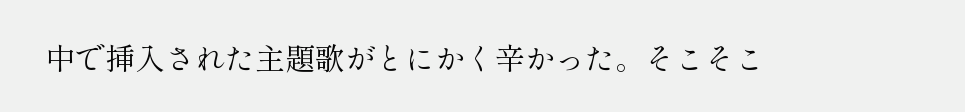中で挿入された主題歌がとにかく辛かった。そこそこ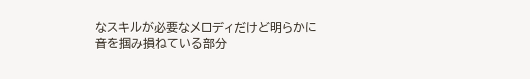なスキルが必要なメロディだけど明らかに音を掴み損ねている部分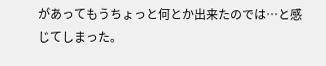があってもうちょっと何とか出来たのでは…と感じてしまった。